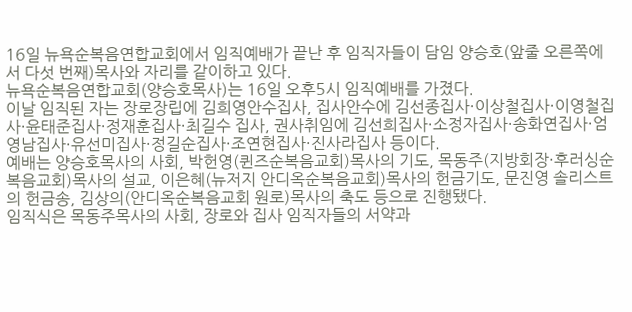16일 뉴욕순복음연합교회에서 임직예배가 끝난 후 임직자들이 담임 양승호(앞줄 오른쪽에서 다섯 번째)목사와 자리를 같이하고 있다.
뉴욕순복음연합교회(양승호목사)는 16일 오후5시 임직예배를 가졌다.
이날 임직된 자는 장로장립에 김희영안수집사, 집사안수에 김선종집사·이상철집사·이영철집사·윤태준집사·정재훈집사·최길수 집사, 권사취임에 김선희집사·소정자집사·송화연집사·엄영남집사·유선미집사·정길순집사·조연현집사·진사라집사 등이다.
예배는 양승호목사의 사회, 박헌영(퀸즈순복음교회)목사의 기도, 목동주(지방회장·후러싱순복음교회)목사의 설교, 이은혜(뉴저지 안디옥순복음교회)목사의 헌금기도, 문진영 솔리스트의 헌금송, 김상의(안디옥순복음교회 원로)목사의 축도 등으로 진행됐다.
임직식은 목동주목사의 사회, 장로와 집사 임직자들의 서약과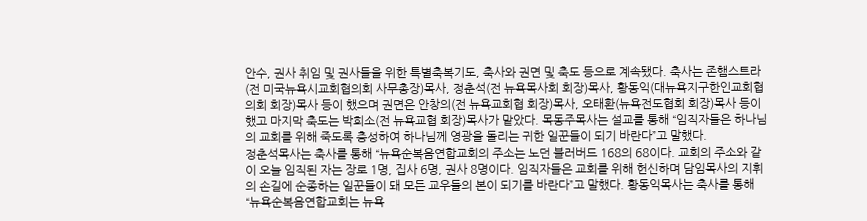안수, 권사 취임 및 권사들을 위한 특별축복기도, 축사와 권면 및 축도 등으로 계속됐다. 축사는 존햄스트라(전 미국뉴욕시교회협의회 사무총장)목사, 정춘석(전 뉴욕목사회 회장)목사, 황동익(대뉴욕지구한인교회협의회 회장)목사 등이 했으며 권면은 안창의(전 뉴욕교회협 회장)목사, 오태환(뉴욕전도협회 회장)목사 등이 했고 마지막 축도는 박희소(전 뉴욕교협 회장)목사가 맡았다. 목동주목사는 설교를 통해 “임직자들은 하나님의 교회를 위해 죽도록 충성하여 하나님께 영광을 돌리는 귀한 일꾼들이 되기 바란다”고 말했다.
정춘석목사는 축사를 통해 “뉴욕순복음연합교회의 주소는 노던 블러버드 168의 68이다. 교회의 주소와 같이 오늘 임직된 자는 장로 1명, 집사 6명, 권사 8명이다. 임직자들은 교회를 위해 헌신하며 담임목사의 지휘의 손길에 순종하는 일꾼들이 돼 모든 교우들의 본이 되기를 바란다”고 말했다. 황동익목사는 축사를 통해 “뉴욕순복음연합교회는 뉴욕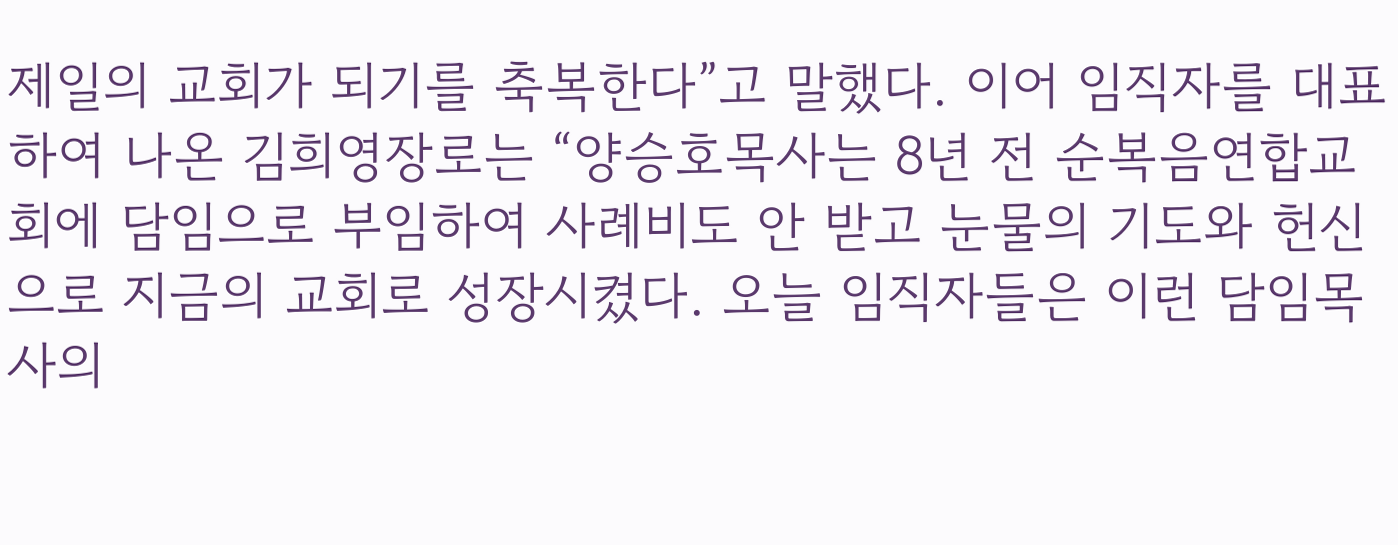제일의 교회가 되기를 축복한다”고 말했다. 이어 임직자를 대표하여 나온 김희영장로는 “양승호목사는 8년 전 순복음연합교회에 담임으로 부임하여 사례비도 안 받고 눈물의 기도와 헌신으로 지금의 교회로 성장시켰다. 오늘 임직자들은 이런 담임목사의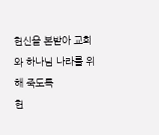헌신을 본받아 교회와 하나님 나라를 위해 죽도록
헌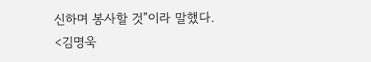신하며 봉사할 것”이라 말했다.
<김명욱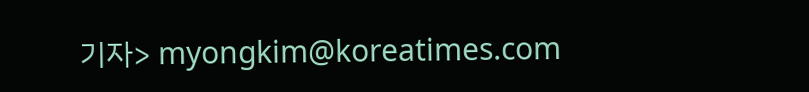기자> myongkim@koreatimes.com